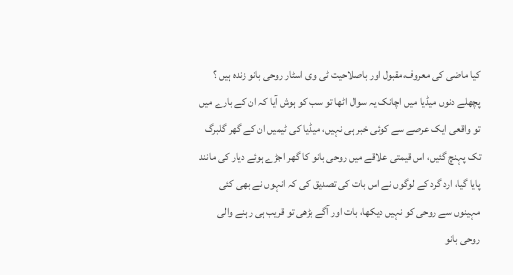کیا ماضی کی معروف،مقبول اور باصلاحیت ٹی وی اسٹار روحی بانو زندہ ہیں ؟ پچھلے دنوں میڈیا میں اچانک یہ سوال اٹھا تو سب کو ہوش آیا کہ ان کے بارے میں تو واقعی ایک عرصے سے کوئی خبر ہی نہیں، میڈیا کی ٹیمیں ان کے گھر گلبرگ تک پہنچ گئیں، اس قیمتی علاقے میں روحی بانو کا گھر اجڑے ہوئے دیار کی مانند پایا گیا، ارد گرد کے لوگوں نے اس بات کی تصدیق کی کہ انہوں نے بھی کئی مہینوں سے روحی کو نہیں دیکھا، بات اور آگے بڑھی تو قریب ہی رہنے والی روحی بانو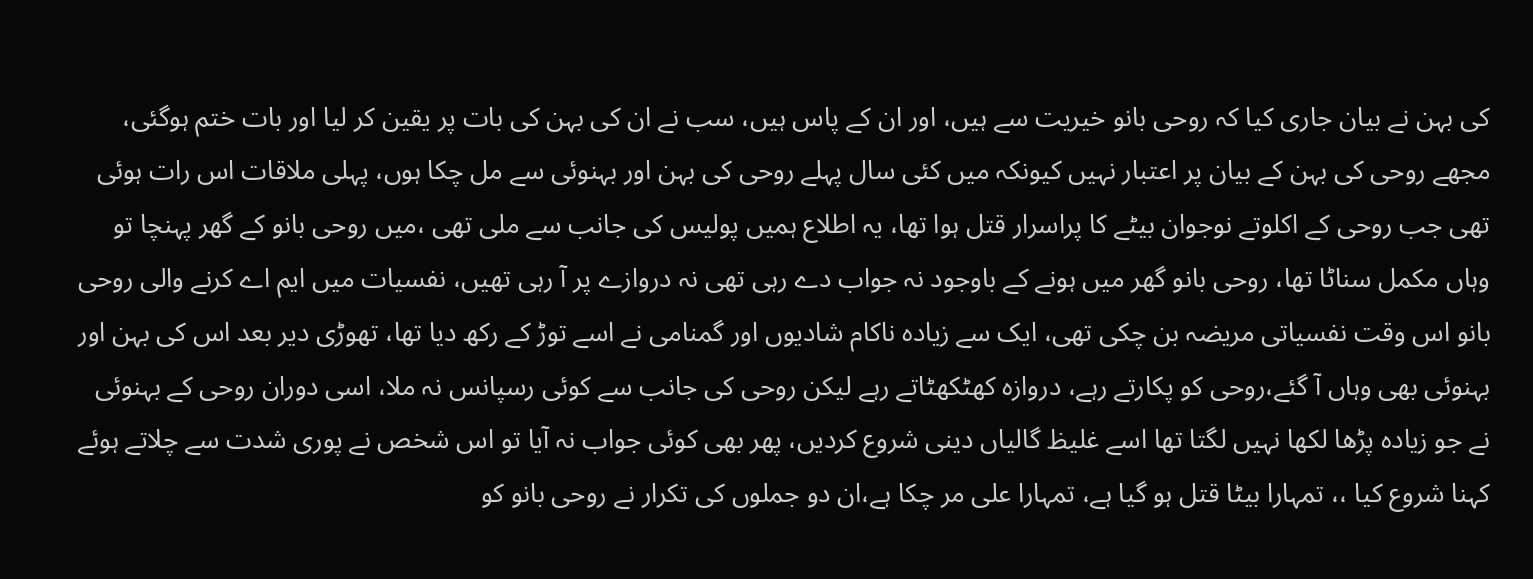کی بہن نے بیان جاری کیا کہ روحی بانو خیریت سے ہیں، اور ان کے پاس ہیں، سب نے ان کی بہن کی بات پر یقین کر لیا اور بات ختم ہوگئی، مجھے روحی کی بہن کے بیان پر اعتبار نہیں کیونکہ میں کئی سال پہلے روحی کی بہن اور بہنوئی سے مل چکا ہوں، پہلی ملاقات اس رات ہوئی تھی جب روحی کے اکلوتے نوجوان بیٹے کا پراسرار قتل ہوا تھا، یہ اطلاع ہمیں پولیس کی جانب سے ملی تھی ،میں روحی بانو کے گھر پہنچا تو وہاں مکمل سناٹا تھا، روحی بانو گھر میں ہونے کے باوجود نہ جواب دے رہی تھی نہ دروازے پر آ رہی تھیں، نفسیات میں ایم اے کرنے والی روحی بانو اس وقت نفسیاتی مریضہ بن چکی تھی، ایک سے زیادہ ناکام شادیوں اور گمنامی نے اسے توڑ کے رکھ دیا تھا، تھوڑی دیر بعد اس کی بہن اور بہنوئی بھی وہاں آ گئے،روحی کو پکارتے رہے، دروازہ کھٹکھٹاتے رہے لیکن روحی کی جانب سے کوئی رسپانس نہ ملا، اسی دوران روحی کے بہنوئی نے جو زیادہ پڑھا لکھا نہیں لگتا تھا اسے غلیظ گالیاں دینی شروع کردیں، پھر بھی کوئی جواب نہ آیا تو اس شخص نے پوری شدت سے چلاتے ہوئے کہنا شروع کیا ،، تمہارا بیٹا قتل ہو گیا ہے، تمہارا علی مر چکا ہے،ان دو جملوں کی تکرار نے روحی بانو کو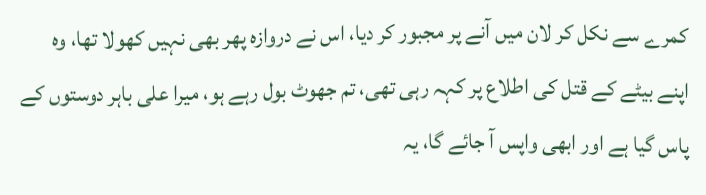کمرے سے نکل کر لان میں آنے پر مجبور کر دیا، اس نے دروازہ پھر بھی نہیں کھولا تھا، وہ اپنے بیٹے کے قتل کی اطلاع پر کہہ رہی تھی، تم جھوٹ بول رہے ہو، میرا علی باہر دوستوں کے پاس گیا ہے اور ابھی واپس آ جائے گا، یہ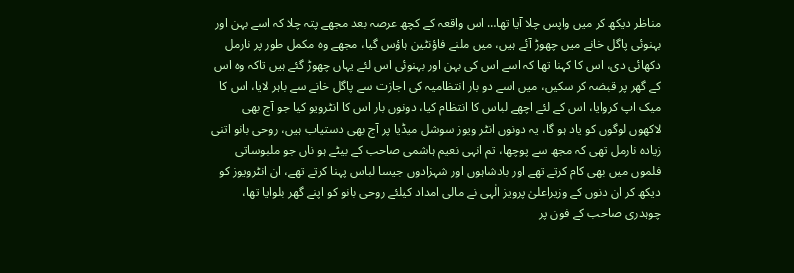مناظر دیکھ کر میں واپس چلا آیا تھا… اس واقعہ کے کچھ عرصہ بعد مجھے پتہ چلا کہ اسے بہن اور بہنوئی پاگل خانے میں چھوڑ آئے ہیں، میں ملنے فاؤنٹین ہاؤس گیا، مجھے وہ مکمل طور پر نارمل دکھائی دی، اس کا کہنا تھا کہ اسے اس کی بہن اور بہنوئی اس لئے یہاں چھوڑ گئے ہیں تاکہ وہ اس کے گھر پر قبضہ کر سکیں، میں اسے دو بار انتظامیہ کی اجازت سے پاگل خانے سے باہر لایا، اس کا میک اپ کروایا، اس کے لئے اچھے لباس کا انتظام کیا، دونوں بار اس کا انٹرویو کیا جو آج بھی لاکھوں لوگوں کو یاد ہو گا، یہ دونوں انٹر ویوز سوشل میڈیا پر آج بھی دستیاب ہیں، روحی بانو اتنی زیادہ نارمل تھی کہ مجھ سے پوچھا، تم انہی نعیم ہاشمی صاحب کے بیٹے ہو ناں جو ملبوساتی فلموں میں بھی کام کرتے تھے اور بادشاہوں اور شہزادوں جیسا لباس پہنا کرتے تھے، ان انٹرویوز کو دیکھ کر ان دنوں کے وزیراعلیٰ پرویز الٰہی نے مالی امداد کیلئے روحی بانو کو اپنے گھر بلوایا تھا، چوہدری صاحب کے فون پر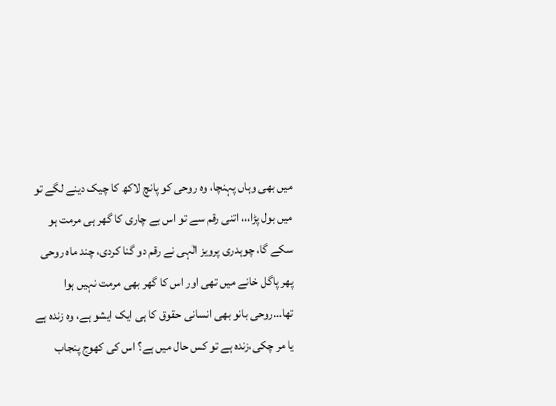میں بھی وہاں پہنچا، وہ روحی کو پانچ لاکھ کا چیک دینے لگے تو میں بول پڑا،،، اتنی رقم سے تو اس بے چاری کا گھر ہی مرمت ہو سکے گا، چوہدری پرویز الٰہی نے رقم دو گنا کردی، چند ماہ روحی پھر پاگل خانے میں تھی اور اس کا گھر بھی مرمت نہیں ہوا تھا…روحی بانو بھی انسانی حقوق کا ہی ایک ایشو ہے، وہ زندہ ہے یا مر چکی،زندہ ہے تو کس حال میں ہے؟ اس کی کھوج پنجاب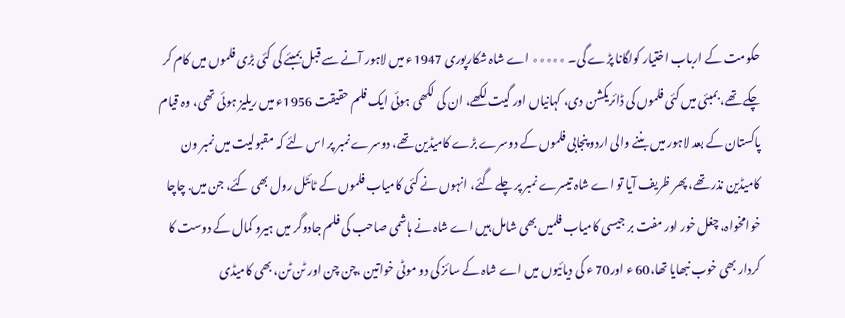حکومت کے ارباب اختیار کولگانا پڑے گی۔ ٭٭٭٭٭ اے شاہ شکارپوری 1947ء میں لاہور آنے سے قبل بمبئے کی کئی بڑی فلموں میں کام کر چکے تھے، بمبئی میں کئی فلموں کی ڈائریکشن دی، کہانیاں اور گیت لکھے، ان کی لکھی ہوئی ایک فلم حقیقت 1956ء میں ریلیز ہوئی تھی، وہ قیام پاکستان کے بعد لاہور میں بننے والی اردو پنجابی فلموں کے دوسرے بڑے کامیڈین تھے، دوسرے نمبر پر اس لئے کہ مقبولیت میں نمبر ون کامیڈین نذر تھے، پھر ظریف آیا تو اے شاہ تیسرے نمبر پر چلے گئے، انہوں نے کئی کامیاب فلموں کے ٹائٹل رول بھی کئے، جن میں. چاچا خوامخواہ، چغل خور اور مفت بر جیسی کامیاب فلمیں بھی شامل ہیں اے شاہ نے ہاشمی صاحب کی فلم جادوگر میں ہیرو کمال کے دوست کا کردار بھی خوب نبھایا تھا،60 ء اور70 ء کی دیائیوں میں اے شاہ کے سائز کی دو موٹی خواتین ،چن چن اور ٹن ٹن، بھی کامیڈی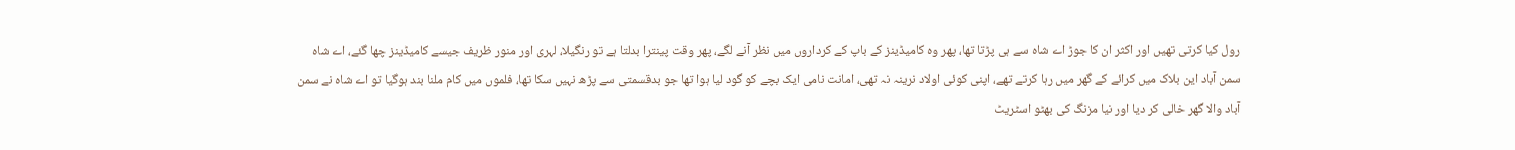رول کیا کرتی تھیں اور اکثر ان کا جوڑ اے شاہ سے ہی پڑتا تھا، پھر وہ کامیڈینز کے باپ کے کرداروں میں نظر آنے لگے، پھر وقت پینترا بدلتا ہے تو رنگیلا، لہری اور منور ظریف جیسے کامیڈینز چھا گئے، اے شاہ سمن آباد این بلاک میں کرائے کے گھر میں رہا کرتے تھے، اپنی کوئی اولاد نرینہ نہ تھی، امانت نامی ایک بچے کو گود لیا ہوا تھا جو بدقسمتی سے پڑھ نہیں سکا تھا، فلموں میں کام ملنا بند ہوگیا تو اے شاہ نے سمن آباد والا گھر خالی کر دیا اور نیا مزنگ کی بھٹو اسٹریٹ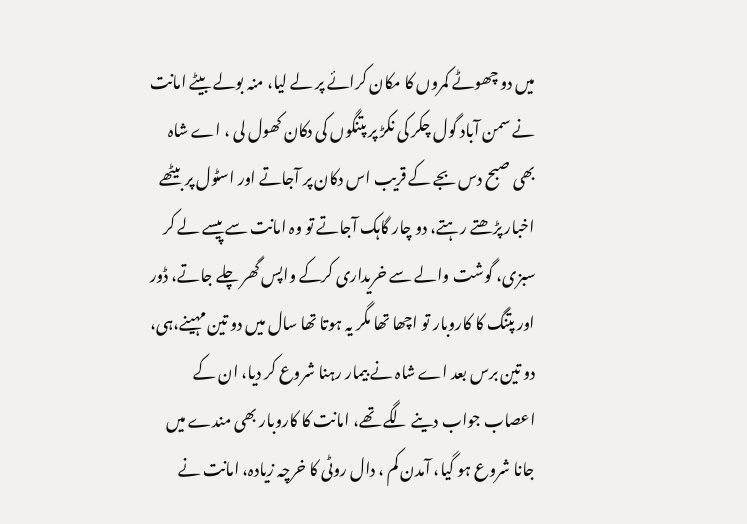میں دو چھوٹے کمروں کا مکان کرائے پر لے لیا، منہ بولے بیٹے امانت نے سمن آباد گول چکر کی نکڑ پر پتنگوں کی دکان کھول لی ، اے شاہ بھی صبح دس بجے کے قریب اس دکان پر آجاتے اور اسٹول پر بیٹھے اخبار پڑھتے رہتے، دو چار گاہک آجاتے تو وہ امانت سے پیسے لے کر سبزی، گوشت والے سے خریداری کرکے واپس گھر چلے جاتے، ڈور اور پتنگ کا کاروبار تو اچھا تھا مگر یہ ہوتا تھا سال میں دو تین مہینے،ہی، دو تین برس بعد اے شاہ نے بیمار رہنا شروع کر دیا، ان کے اعصاب جواب دینے لگے تھے، امانت کا کاروبار بھی مندے میں جانا شروع ہو گیا، آمدن کم ، دال روٹی کا خرچہ زیادہ، امانت نے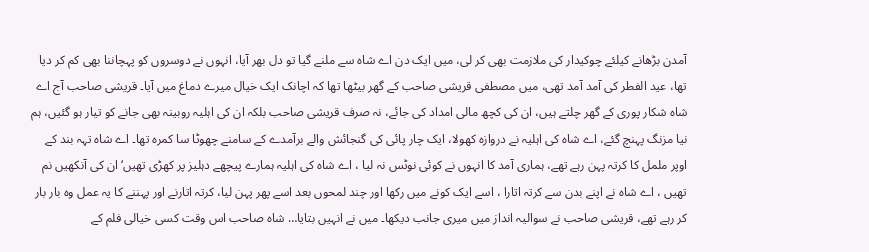آمدن بڑھانے کیلئے چوکیدار کی ملازمت بھی کر لی، میں ایک دن اے شاہ سے ملنے گیا تو دل بھر آیا، انہوں نے دوسروں کو پہچاننا بھی کم کر دیا تھا، عید الفطر کی آمد آمد تھی، میں مصطفی قریشی صاحب کے گھر بیٹھا تھا کہ اچانک ایک خیال میرے دماغ میں آیا۔ قریشی صاحب آج اے شاہ شکار پوری کے گھر چلتے ہیں، ان کی کچھ مالی امداد کی جائے، نہ صرف قریشی صاحب بلکہ ان کی اہلیہ روبینہ بھی جانے کو تیار ہو گئیں، ہم نیا مزنگ پہنچ گئے، اے شاہ کی اہلیہ نے دروازہ کھولا، ایک چار پائی کی گنجائش والے برآمدے کے سامنے چھوٹا سا کمرہ تھا۔ اے شاہ تہہ بند کے اوپر ململ کا کرتہ پہن رہے تھے، ہماری آمد کا انہوں نے کوئی نوٹس نہ لیا ، اے شاہ کی اہلیہ ہمارے پیچھے دہلیز پر کھڑی تھیں‘ ان کی آنکھیں نم تھیں ، اے شاہ نے اپنے بدن سے کرتہ اتارا ، اسے ایک کونے میں رکھا اور چند لمحوں بعد اسے پھر پہن لیا، کرتہ اتارنے اور پہننے کا یہ عمل وہ بار بار کر رہے تھے، قریشی صاحب نے سوالیہ انداز میں میری جانب دیکھا۔ میں نے انہیں بتایا… شاہ صاحب اس وقت کسی خیالی فلم کے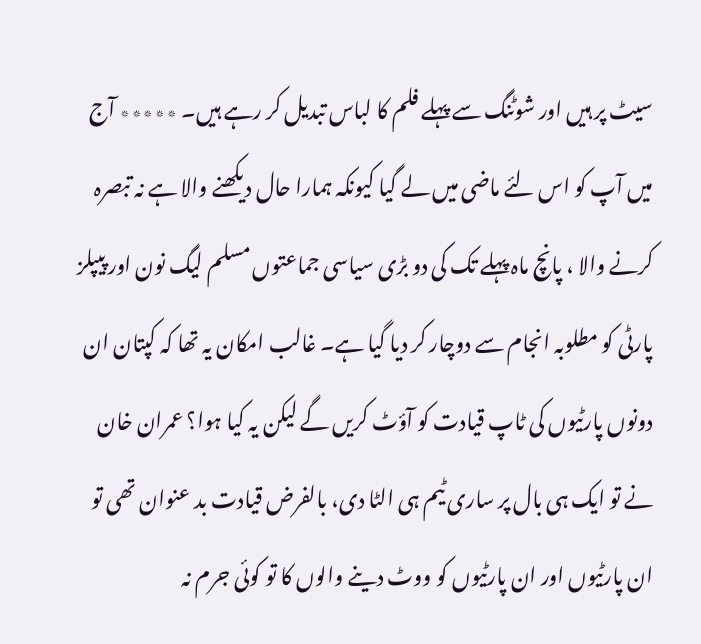سیٹ پر ہیں اور شوٹنگ سے پہلے فلم کا لباس تبدیل کر رہے ہیں۔ ٭٭٭٭٭ آج میں آپ کو اس لئے ماضی میں لے گیا کیونکہ ہمارا حال دیکھنے والا ہے نہ تبصرہ کرنے والا ، پانچ ماہ پہلے تک کی دو بڑی سیاسی جماعتوں مسلم لیگ نون اور پیپلز پارٹی کو مطلوبہ انجام سے دوچار کر دیا گیا ہے۔ غالب امکان یہ تھا کہ کپتان ان دونوں پارٹیوں کی ٹاپ قیادت کو آؤٹ کریں گے لیکن یہ کیا ہوا؟ عمران خان نے تو ایک ہی بال پر ساری ٹیم ہی الٹا دی، بالفرض قیادت بد عنوان تھی تو ان پارٹیوں اور ان پارٹیوں کو ووٹ دینے والوں کا تو کوئی جرم نہ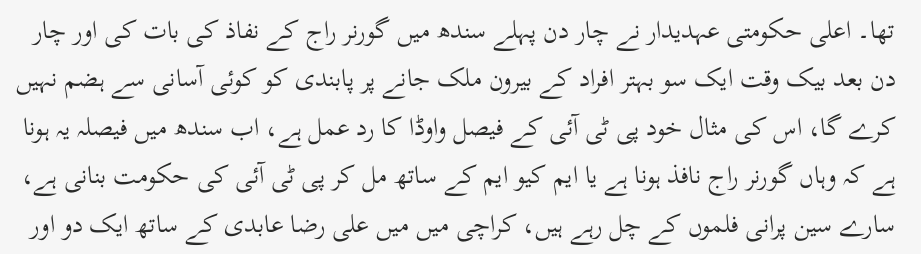تھا۔ اعلی حکومتی عہدیدار نے چار دن پہلے سندھ میں گورنر راج کے نفاذ کی بات کی اور چار دن بعد بیک وقت ایک سو بہتر افراد کے بیرون ملک جانے پر پابندی کو کوئی آسانی سے ہضم نہیں کرے گا، اس کی مثال خود پی ٹی آئی کے فیصل واوڈا کا رد عمل ہے، اب سندھ میں فیصلہ یہ ہونا ہے کہ وہاں گورنر راج نافذ ہونا ہے یا ایم کیو ایم کے ساتھ مل کر پی ٹی آئی کی حکومت بنانی ہے، سارے سین پرانی فلموں کے چل رہے ہیں، کراچی میں میں علی رضا عابدی کے ساتھ ایک دو اور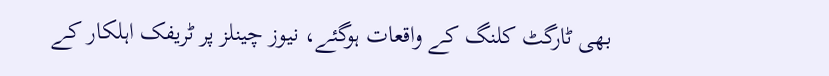بھی ٹارگٹ کلنگ کے واقعات ہوگئے، نیوز چینلز پر ٹریفک اہلکار کے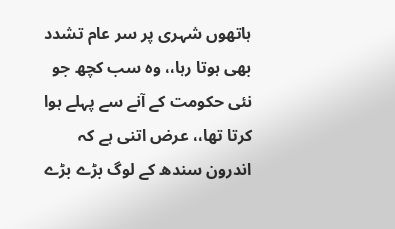ہاتھوں شہری پر سر عام تشدد بھی ہوتا رہا،، وہ سب کچھ جو نئی حکومت کے آنے سے پہلے ہوا کرتا تھا،، عرض اتنی ہے کہ اندرون سندھ کے لوگ بڑے بڑے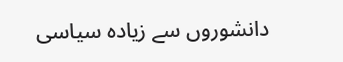دانشوروں سے زیادہ سیاسی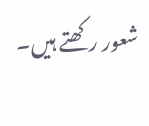شعور رکھتے ہیں۔